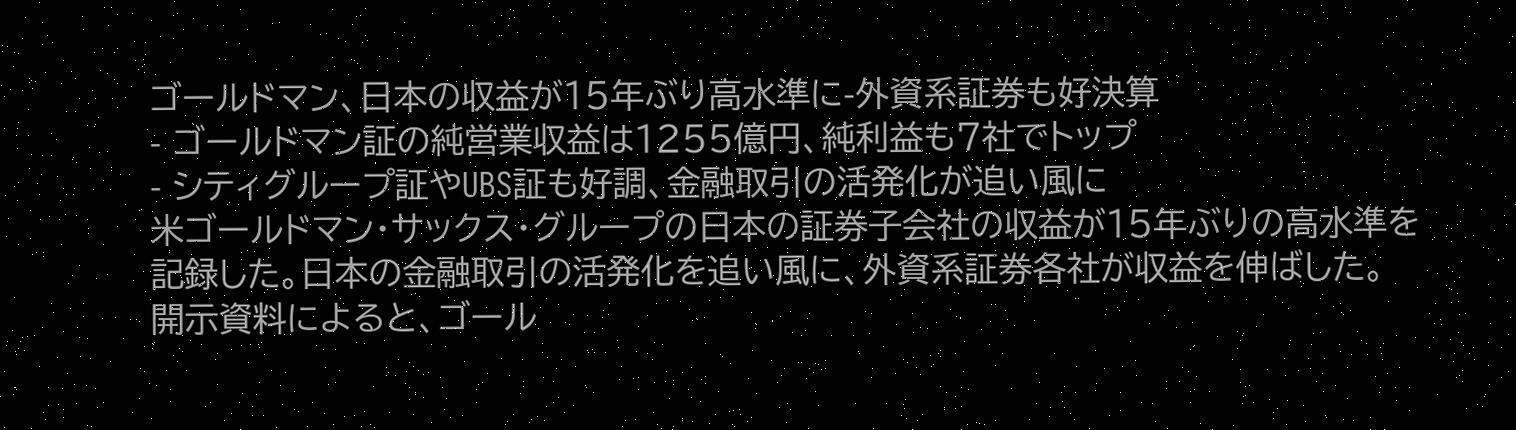ゴールドマン、日本の収益が15年ぶり高水準に-外資系証券も好決算
- ゴールドマン証の純営業収益は1255億円、純利益も7社でトップ
- シティグループ証やUBS証も好調、金融取引の活発化が追い風に
米ゴールドマン・サックス・グループの日本の証券子会社の収益が15年ぶりの高水準を記録した。日本の金融取引の活発化を追い風に、外資系証券各社が収益を伸ばした。
開示資料によると、ゴール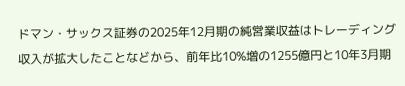ドマン・サックス証券の2025年12月期の純営業収益はトレーディング収入が拡大したことなどから、前年比10%増の1255億円と10年3月期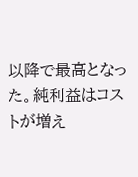以降で最高となった。純利益はコストが増え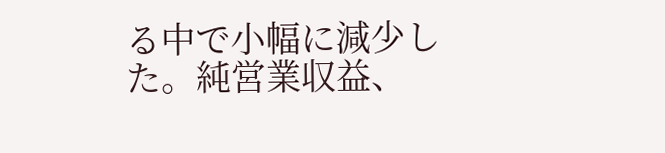る中で小幅に減少した。純営業収益、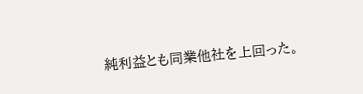純利益とも同業他社を上回った。